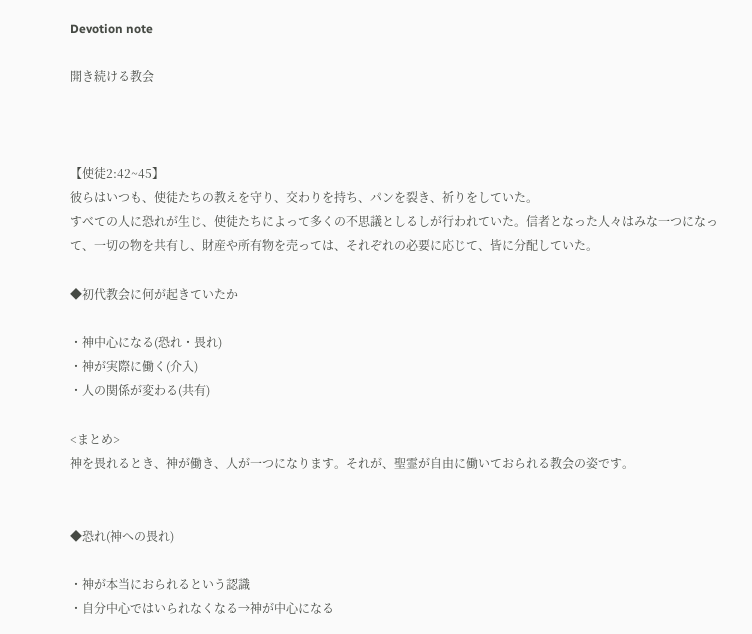Devotion note

開き続ける教会



【使徒2:42~45】
彼らはいつも、使徒たちの教えを守り、交わりを持ち、パンを裂き、祈りをしていた。
すべての人に恐れが生じ、使徒たちによって多くの不思議としるしが行われていた。信者となった人々はみな一つになって、一切の物を共有し、財産や所有物を売っては、それぞれの必要に応じて、皆に分配していた。

◆初代教会に何が起きていたか

・神中心になる(恐れ・畏れ)
・神が実際に働く(介入)
・人の関係が変わる(共有)

<まとめ>
神を畏れるとき、神が働き、人が一つになります。それが、聖霊が自由に働いておられる教会の姿です。


◆恐れ(神への畏れ)

・神が本当におられるという認識
・自分中心ではいられなくなる→神が中心になる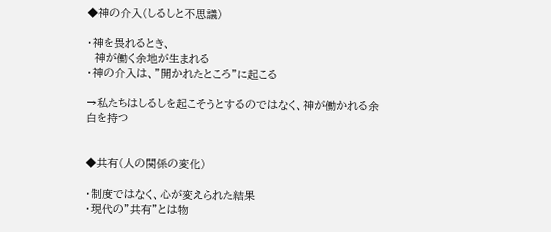◆神の介入(しるしと不思議)

・神を畏れるとき、
  神が働く余地が生まれる
・神の介入は、”開かれたところ”に起こる

→私たちはしるしを起こそうとするのではなく、神が働かれる余白を持つ


◆共有(人の関係の変化)

・制度ではなく、心が変えられた結果
・現代の”共有”とは物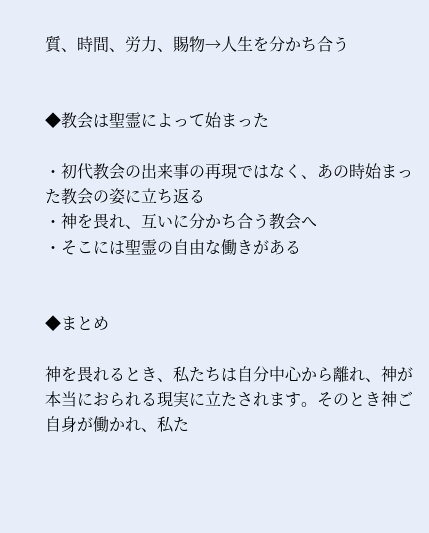質、時間、労力、賜物→人生を分かち合う


◆教会は聖霊によって始まった

・初代教会の出来事の再現ではなく、あの時始まった教会の姿に立ち返る
・神を畏れ、互いに分かち合う教会へ
・そこには聖霊の自由な働きがある


◆まとめ

神を畏れるとき、私たちは自分中心から離れ、神が本当におられる現実に立たされます。そのとき神ご自身が働かれ、私た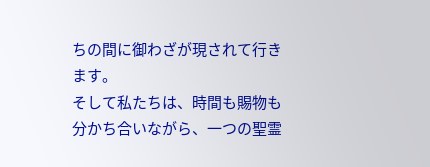ちの間に御わざが現されて行きます。
そして私たちは、時間も賜物も分かち合いながら、一つの聖霊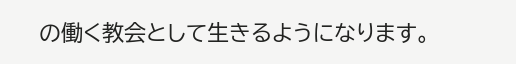の働く教会として生きるようになります。